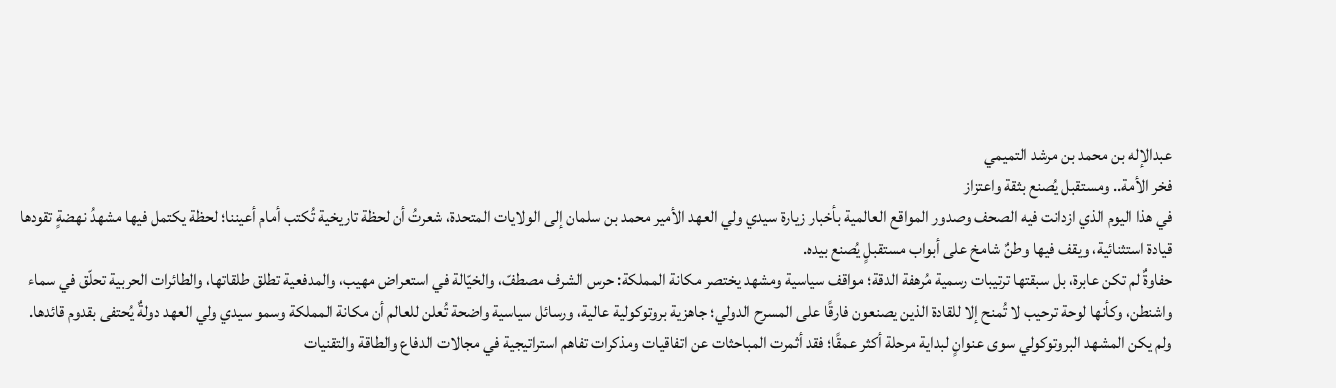عبدالإله بن محمد بن مرشد التميمي
فخر الأمة.. ومستقبل يُصنع بثقة واعتزاز
في هذا اليوم الذي ازدانت فيه الصحف وصدور المواقع العالمية بأخبار زيارة سيدي ولي العهد الأمير محمد بن سلمان إلى الولايات المتحدة، شعرتُ أن لحظة تاريخية تُكتب أمام أعيننا؛ لحظة يكتمل فيها مشهدُ نهضةٍ تقودها قيادة استثنائية، ويقف فيها وطنٌ شامخ على أبواب مستقبلٍ يُصنع بيده.
حفاوةٌ لم تكن عابرة، بل سبقتها ترتيبات رسمية مُرهفة الدقة؛ مواقف سياسية ومشهد يختصر مكانة المملكة: حرس الشرف مصطفّ، والخيّالة في استعراض مهيب، والمدفعية تطلق طلقاتها، والطائرات الحربية تحلّق في سماء واشنطن، وكأنها لوحة ترحيب لا تُمنح إلا للقادة الذين يصنعون فارقًا على المسرح الدولي؛ جاهزية بروتوكولية عالية، ورسائل سياسية واضحة تُعلن للعالم أن مكانة المملكة وسمو سيدي ولي العهد دولةٌ يُحتفى بقدوم قائدها.
ولم يكن المشهد البروتوكولي سوى عنوانٍ لبداية مرحلة أكثر عمقًا؛ فقد أثمرت المباحثات عن اتفاقيات ومذكرات تفاهم استراتيجية في مجالات الدفاع والطاقة والتقنيات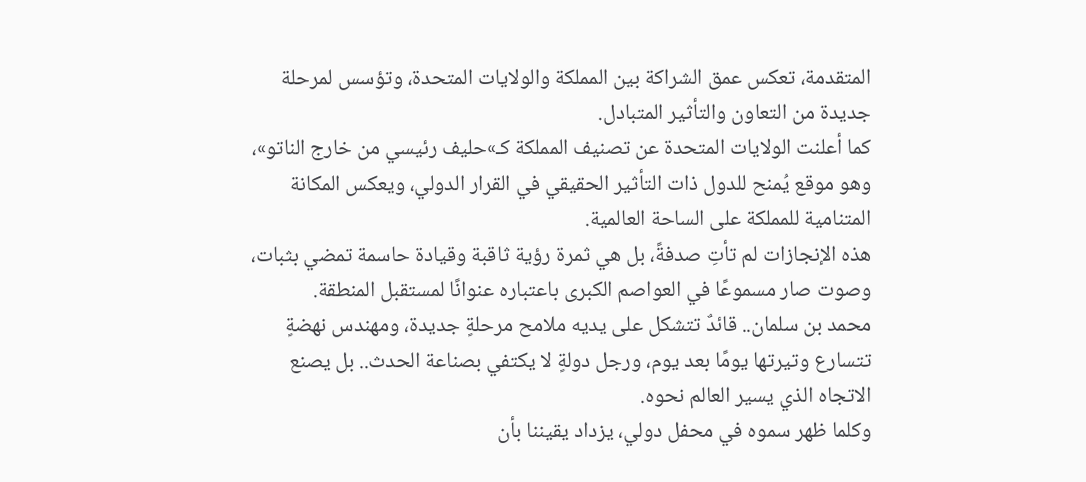المتقدمة، تعكس عمق الشراكة بين المملكة والولايات المتحدة، وتؤسس لمرحلة جديدة من التعاون والتأثير المتبادل.
كما أعلنت الولايات المتحدة عن تصنيف المملكة كـ»حليف رئيسي من خارج الناتو»، وهو موقع يُمنح للدول ذات التأثير الحقيقي في القرار الدولي، ويعكس المكانة المتنامية للمملكة على الساحة العالمية.
هذه الإنجازات لم تأتِ صدفةً، بل هي ثمرة رؤية ثاقبة وقيادة حاسمة تمضي بثبات، وصوت صار مسموعًا في العواصم الكبرى باعتباره عنوانًا لمستقبل المنطقة.
محمد بن سلمان.. قائدٌ تتشكل على يديه ملامح مرحلةٍ جديدة، ومهندس نهضةٍ تتسارع وتيرتها يومًا بعد يوم، ورجل دولةٍ لا يكتفي بصناعة الحدث.. بل يصنع الاتجاه الذي يسير العالم نحوه.
وكلما ظهر سموه في محفل دولي، يزداد يقيننا بأن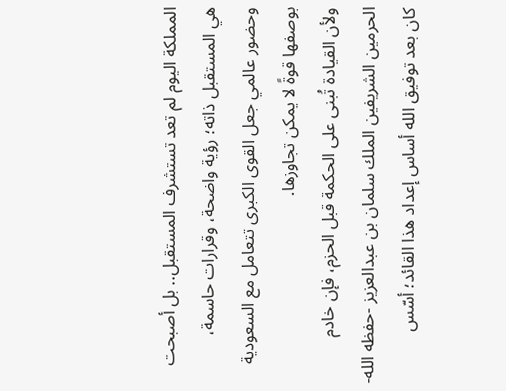المملكة اليوم لم تعد تستشرف المستقبل.. بل أصبحت هي المستقبل ذاته؛ رؤية واضحة، وقرارات حاسمة، وحضور عالمي جعل القوى الكبرى تتعامل مع السعودية بوصفها قوةً لا يمكن تجاوزها.
ولأن القيادة تُبنى على الحكمة قبل الحزم، فإن خادم الحرمين الشريفين الملك سلمان بن عبدالعزيز -حفظه الله- كان بعد توفيق الله أساس إعداد هذا القائد؛ أسّس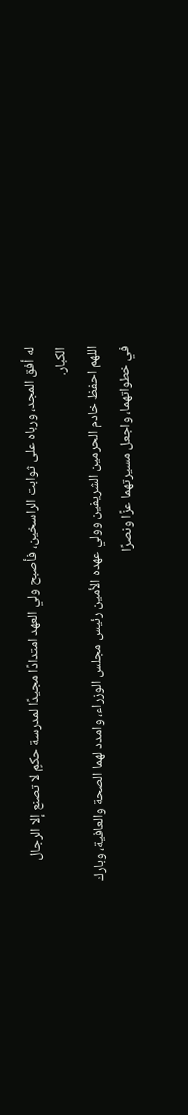له أفق المجد، ورباه على ثوابت الراسخين، فأصبح ولي العهد امتدادًا مجيدًا لمدرسة حكمٍ لا تصنع إلا الرجال الكبار.
اللهم احفظ خادم الحرمين الشريفين وولي عهده الأمين رئيس مجلس الوزراء، وامدد لهما الصحة والعافية، وبارك في خطواتهما، واجعل مسيرتهما عزًا ونصرًا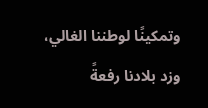وتمكينًا لوطننا الغالي، وزد بلادنا رفعةً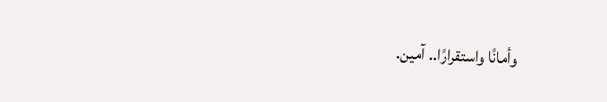وأمانًا واستقرارًا.. آمين.